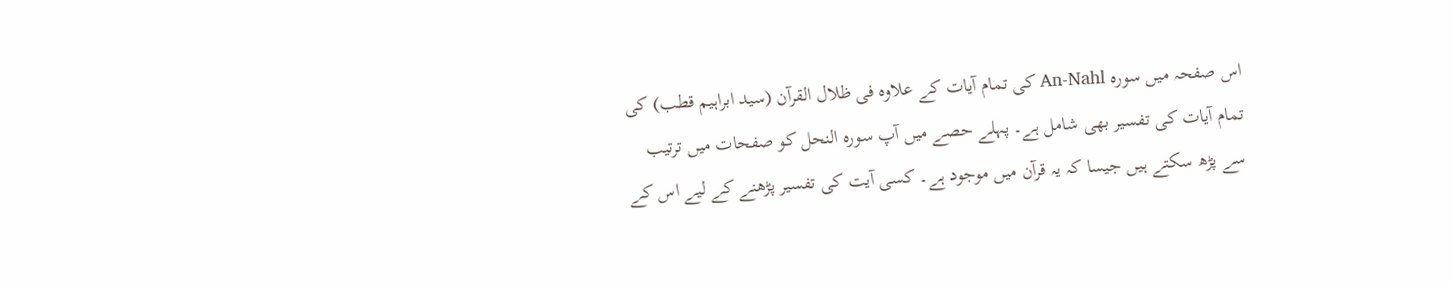اس صفحہ میں سورہ An-Nahl کی تمام آیات کے علاوہ فی ظلال القرآن (سید ابراہیم قطب) کی تمام آیات کی تفسیر بھی شامل ہے۔ پہلے حصے میں آپ سورہ النحل کو صفحات میں ترتیب سے پڑھ سکتے ہیں جیسا کہ یہ قرآن میں موجود ہے۔ کسی آیت کی تفسیر پڑھنے کے لیے اس کے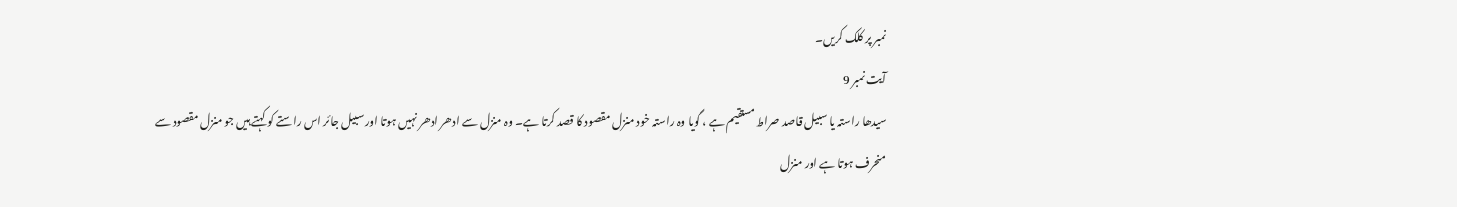نمبر پر کلک کریں۔
آیت نمبر 9
سیدھا راستہ یا سبیل قاصد صراط مستقیم ہے ، گویا وہ راستہ خود منزل مقصود کا قصد کرتا ہے۔ وہ منزل سے ادھر ادھر نہیں ہوتا اور سبیل جائر اس راستے کو کہتے ہیں جو منزل مقصود سے منحرف ہوتا ہے اور منزل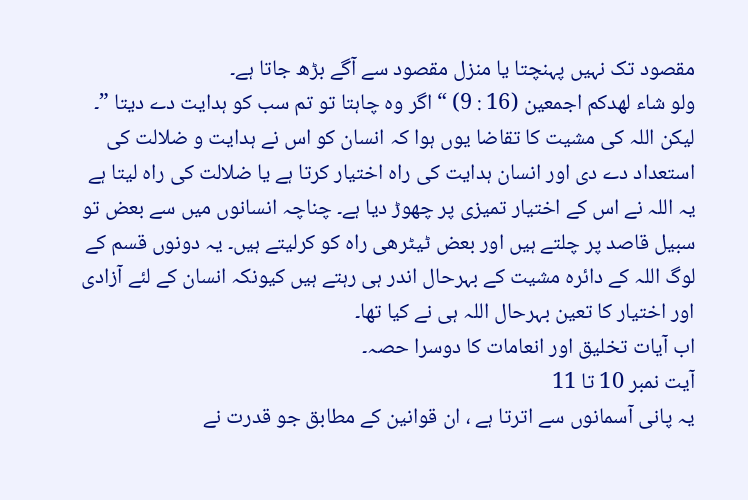مقصود تک نہیں پہنچتا یا منزل مقصود سے آگے بڑھ جاتا ہے۔
ولو شاء لھدکم اجمعین (16 : 9) “ اگر وہ چاہتا تو تم سب کو ہدایت دے دیتا ”۔ لیکن اللہ کی مشیت کا تقاضا یوں ہوا کہ انسان کو اس نے ہدایت و ضلالت کی استعداد دے دی اور انسان ہدایت کی راہ اختیار کرتا ہے یا ضلالت کی راہ لیتا ہے یہ اللہ نے اس کے اختیار تمیزی پر چھوڑ دیا ہے۔ چناچہ انسانوں میں سے بعض تو سبیل قاصد پر چلتے ہیں اور بعض ٹیٹرھی راہ کو کرلیتے ہیں۔ یہ دونوں قسم کے لوگ اللہ کے دائرہ مشیت کے بہرحال اندر ہی رہتے ہیں کیونکہ انسان کے لئے آزادی اور اختیار کا تعین بہرحال اللہ ہی نے کیا تھا۔
اب آیات تخلیق اور انعامات کا دوسرا حصہ۔
آیت نمبر 10 تا 11
یہ پانی آسمانوں سے اترتا ہے ، ان قوانین کے مطابق جو قدرت نے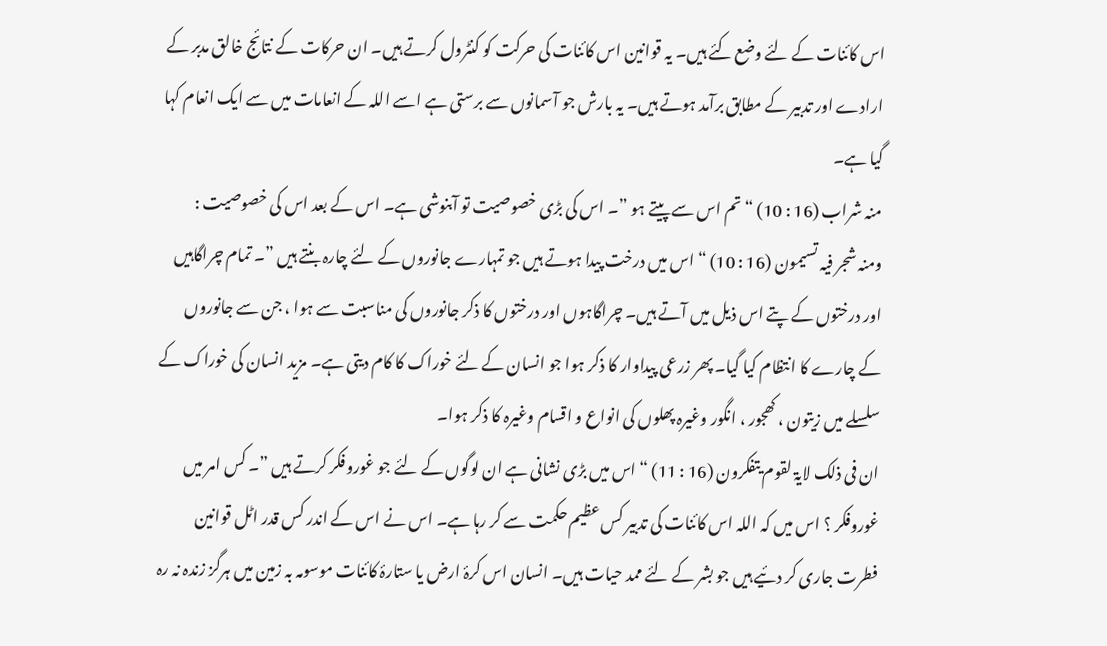اس کائنات کے لئے وضع کئے ہیں۔ یہ قوانین اس کائنات کی حرکت کو کنٹرول کرتے ہیں۔ ان حرکات کے نتائج خالق مدبر کے ارادے اور تدبیر کے مطابق برآمد ہوتے ہیں۔ یہ بارش جو آسمانوں سے برستی ہے اسے اللہ کے انعامات میں سے ایک انعام کہا گیا ہے۔
منہ شراب (16 : 10) “ تم اس سے پیتے ہو ”۔ اس کی بڑی خصوصیت تو آبنوشی ہے۔ اس کے بعد اس کی خصوصیت :
ومنہ شجر فیہ تسیمون (16 : 10) “ اس میں درخت پیدا ہوتے ہیں جو تمہارے جانوروں کے لئے چارہ بنتے ہیں ”۔ تمام چراگاہیں اور درختوں کے پتے اس ذیل میں آتے ہیں۔ چراگاہوں اور درختوں کا ذکر جانوروں کی مناسبت سے ہوا ، جن سے جانوروں کے چارے کا انتظام کیا گیا۔ پھر زرعی پیداوار کا ذکر ہوا جو انسان کے لئے خوراک کا کام دیتی ہے۔ مزید انسان کی خوراک کے سلسلے میں زیتون ، کھجور ، انگور وغیرہ پھلوں کی انواع و اقسام وغیرہ کا ذکر ہوا۔
ان فی ذلک لایۃ لقوم یتفکرون (16 : 11) “ اس میں بڑی نشانی ہے ان لوگوں کے لئے جو غوروفکر کرتے ہیں ”۔ کس امر میں غوروفکر ؟ اس میں کہ اللہ اس کائنات کی تدبیر کس عظیم حکمت سے کر رہا ہے۔ اس نے اس کے اندر کس قدر اٹل قوانین فطرت جاری کر دئیے ہیں جو بشر کے لئے ممد حیات ہیں۔ انسان اس کرۂ ارض یا ستارۂ کائنات موسومہ بہ زمین میں ہرگز زندہ نہ رہ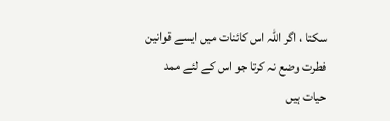سکتا ، اگر اللہ اس کائنات میں ایسے قوانین فطرت وضع نہ کرتا جو اس کے لئے ممد حیات ہیں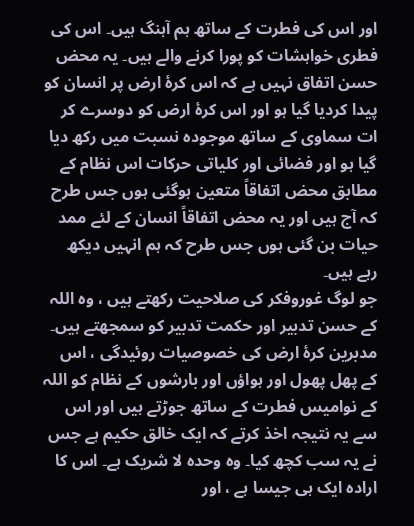اور اس کی فطرت کے ساتھ ہم آہنگ ہیں۔ اس کی فطری خواہشات کو پورا کرنے والے ہیں۔ یہ محض حسن اتفاق نہیں ہے کہ اس کرۂ ارض پر انسان کو پیدا کردیا گیا ہو اور اس کرۂ ارض کو دوسرے کر ات سماوی کے ساتھ موجودہ نسبت میں رکھ دیا گیا ہو اور فضائی اور کلیاتی حرکات اس نظام کے مطابق محض اتفاقاً متعین ہوگئی ہوں جس طرح کہ آج ہیں اور یہ محض اتفاقاً انسان کے لئے ممد حیات بن گئی ہوں جس طرح کہ ہم انہیں دیکھ رہے ہیں۔
جو لوگ غوروفکر کی صلاحیت رکھتے ہیں ، وہ اللہ کے حسن تدبیر اور حکمت تدبیر کو سمجھتے ہیں۔ مدبرین کرۂ ارض کی خصوصیات روئیدگی ، اس کے پھل پھول اور ہواؤں اور بارشوں کے نظام کو اللہ کے نوامیس فطرت کے ساتھ جوڑتے ہیں اور اس سے یہ نتیجہ اخذ کرتے کہ ایک خالق حکیم ہے جس نے یہ سب کچھ کیا۔ وہ وحدہ لا شریک ہے۔ اس کا ارادہ ایک ہی جیسا ہے ، اور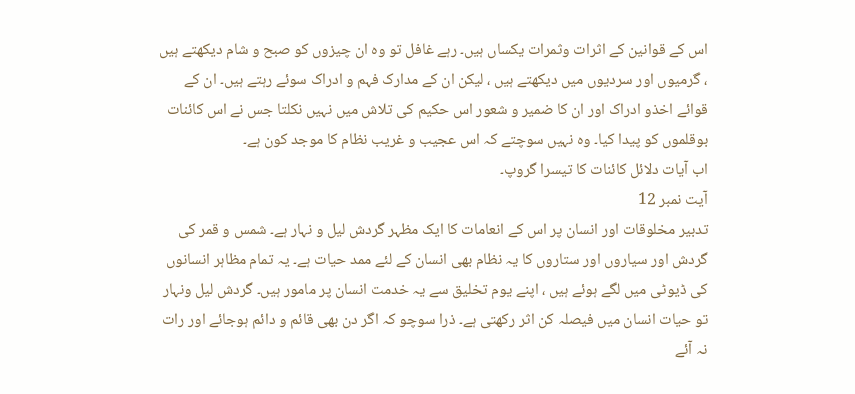اس کے قوانین کے اثرات وثمرات یکساں ہیں۔ رہے غافل تو وہ ان چیزوں کو صبح و شام دیکھتے ہیں ، گرمیوں اور سردیوں میں دیکھتے ہیں ، لیکن ان کے مدارک فہم و ادراک سوئے رہتے ہیں۔ ان کے قوائے اخذو ادراک اور ان کا ضمیر و شعور اس حکیم کی تلاش میں نہیں نکلتا جس نے اس کائنات بوقلموں کو پیدا کیا۔ وہ نہیں سوچتے کہ اس عجیب و غریب نظام کا موجد کون ہے۔
اب آیات دلائل کائنات کا تیسرا گروپ۔
آیت نمبر 12
تدبیر مخلوقات اور انسان پر اس کے انعامات کا ایک مظہر گردش لیل و نہار ہے۔ شمس و قمر کی گردش اور سیاروں اور ستاروں کا یہ نظام بھی انسان کے لئے ممد حیات ہے۔ یہ تمام مظاہر انسانوں کی ڈیوٹی میں لگے ہوئے ہیں ، اپنے یوم تخلیق سے یہ خدمت انسان پر مامور ہیں۔ گردش لیل ونہار تو حیات انسان میں فیصلہ کن اثر رکھتی ہے۔ ذرا سوچو کہ اگر دن بھی قائم و دائم ہوجائے اور رات نہ آئے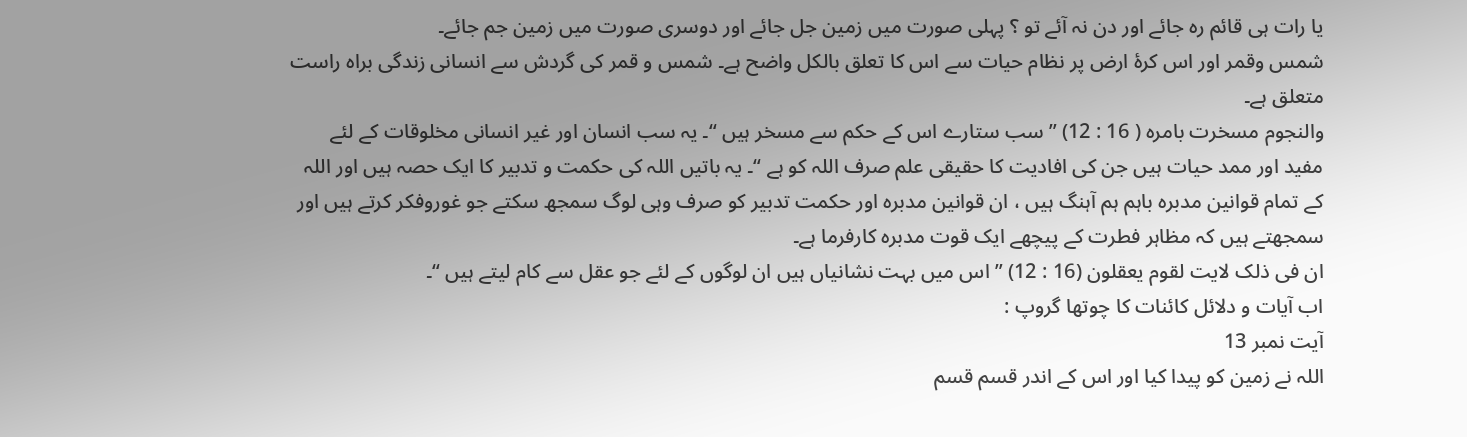یا رات ہی قائم رہ جائے اور دن نہ آئے تو ؟ پہلی صورت میں زمین جل جائے اور دوسری صورت میں زمین جم جائے۔
شمس وقمر اور اس کرۂ ارض پر نظام حیات سے اس کا تعلق بالکل واضح ہے۔ شمس و قمر کی گردش سے انسانی زندگی براہ راست متعلق ہے۔
والنجوم مسخرت بامرہ ( 16 : 12) ” سب ستارے اس کے حکم سے مسخر ہیں “۔ یہ سب انسان اور غیر انسانی مخلوقات کے لئے مفید اور ممد حیات ہیں جن کی افادیت کا حقیقی علم صرف اللہ کو ہے “۔ یہ باتیں اللہ کی حکمت و تدبیر کا ایک حصہ ہیں اور اللہ کے تمام قوانین مدبرہ باہم ہم آہنگ ہیں ، ان قوانین مدبرہ اور حکمت تدبیر کو صرف وہی لوگ سمجھ سکتے جو غوروفکر کرتے ہیں اور سمجھتے ہیں کہ مظاہر فطرت کے پیچھے ایک قوت مدبرہ کارفرما ہے۔
ان فی ذلک لایت لقوم یعقلون (16 : 12) ” اس میں بہت نشانیاں ہیں ان لوگوں کے لئے جو عقل سے کام لیتے ہیں “۔
اب آیات و دلائل کائنات کا چوتھا گروپ :
آیت نمبر 13
اللہ نے زمین کو پیدا کیا اور اس کے اندر قسم قسم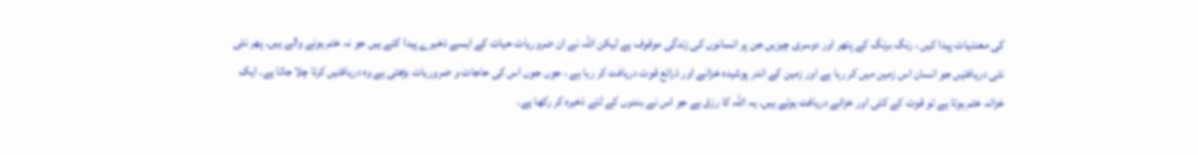کی معدنیات پیدا کیں ، رنگ برنگ کے پتھر اور دوسری چیزیں جن پر انسانوں کی زندگی موقوف ہے لیکن اللہ نے ان ضروریات حیات کے ایسے ذخیرے پیدا کئے ہیں جو نہ ختم ہونے والے ہیں۔ پھر نئی نئی دریافتیں جو انسان اس زمین میں کر رہا ہے اور زمین کے اندر پوشیدہ خزانے اور ذرائع قوت دریافت کر رہا ہے ، جوں جوں اس کی حاجات و ضروریات بڑھتی ہے وہ دریافتیں کرتا چلا جاتا ہے۔ ایک خزانہ ختم ہوتا ہے تو قوت کے کئی اور خزانے دریافت ہوتے ہیں۔ یہ اللہ کا رزق ہے جو اس نے بندوں کے لئے ذخیرہ کر رکھا ہے۔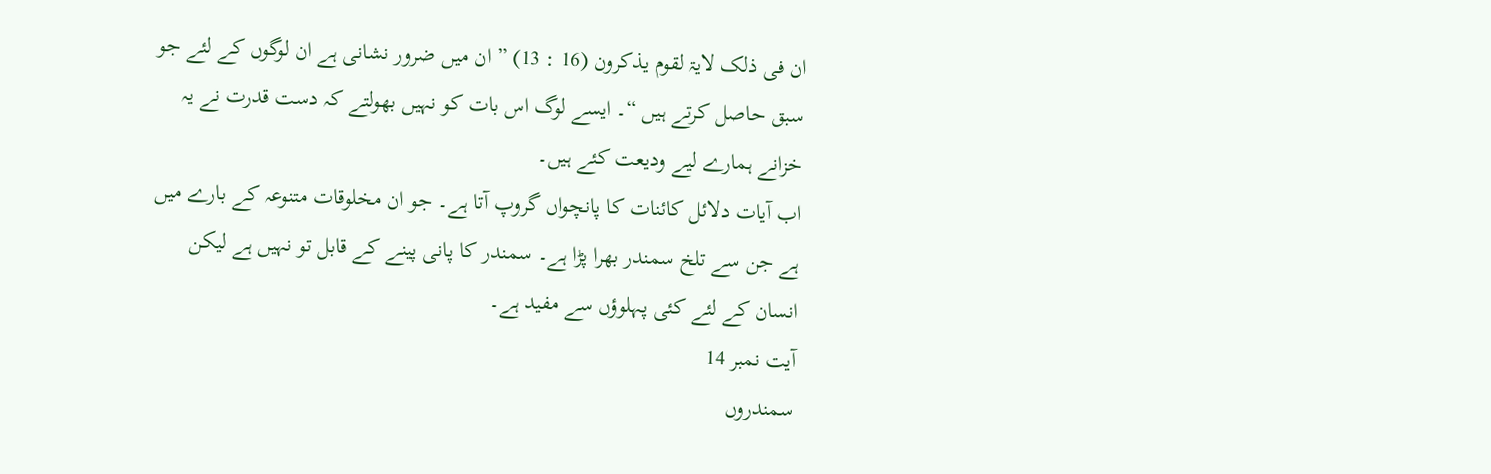ان فی ذلک لایۃ لقوم یذکرون (16 : 13) ” ان میں ضرور نشانی ہے ان لوگوں کے لئے جو سبق حاصل کرتے ہیں “۔ ایسے لوگ اس بات کو نہیں بھولتے کہ دست قدرت نے یہ خزانے ہمارے لیے ودیعت کئے ہیں۔
اب آیات دلائل کائنات کا پانچواں گروپ آتا ہے۔ جو ان مخلوقات متنوعہ کے بارے میں ہے جن سے تلخ سمندر بھرا پڑا ہے۔ سمندر کا پانی پینے کے قابل تو نہیں ہے لیکن انسان کے لئے کئی پہلوؤں سے مفید ہے۔
آیت نمبر 14
سمندروں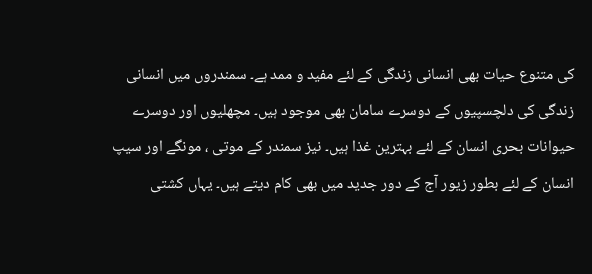کی متنوع حیات بھی انسانی زندگی کے لئے مفید و ممد ہے۔ سمندروں میں انسانی زندگی کی دلچسپیوں کے دوسرے سامان بھی موجود ہیں۔ مچھلیوں اور دوسرے حیوانات بحری انسان کے لئے بہترین غذا ہیں۔ نیز سمندر کے موتی ، مونگے اور سیپ انسان کے لئے بطور زیور آج کے دور جدید میں بھی کام دیتے ہیں۔ یہاں کشتی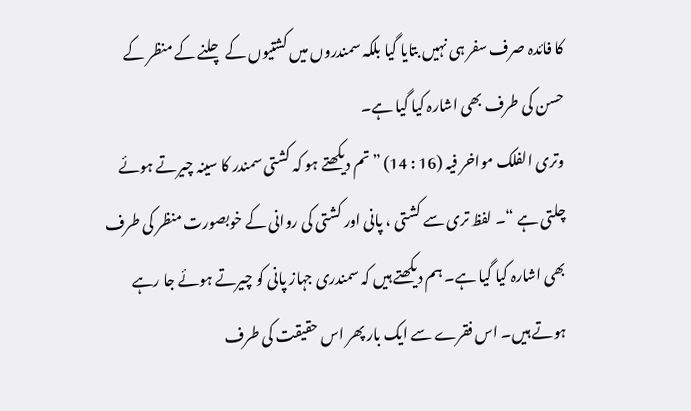کا فائدہ صرف سفر ہی نہیں بتایا گیا بلکہ سمندروں میں کشتیوں کے چلنے کے منظر کے حسن کی طرف بھی اشارہ کیا گیا ہے۔
وتری الفلک مواخر فیہ (16 : 14) ” تم دیکھتے ہو کہ کشتی سمندر کا سینہ چیرتے ہوئے چلتی ہے “۔ لفظ تری سے کشتی ، پانی اور کشتی کی روانی کے خوبصورت منظر کی طرف بھی اشارہ کیا گیا ہے۔ ہم دیکھتے ہیں کہ سمندری جہاز پانی کو چیرتے ہوئے جا رہے ہوتے ہیں۔ اس فقرے سے ایک بار پھر اس حقیقت کی طرف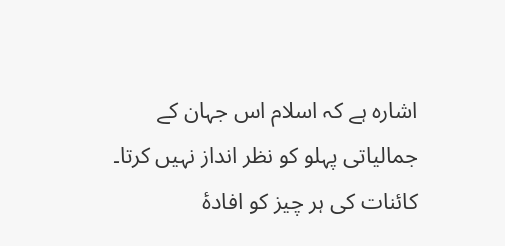اشارہ ہے کہ اسلام اس جہان کے جمالیاتی پہلو کو نظر انداز نہیں کرتا۔ کائنات کی ہر چیز کو افادۂ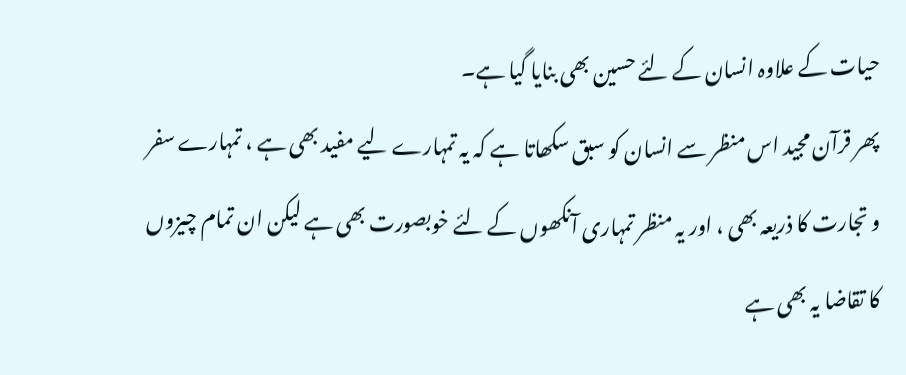حیات کے علاوہ انسان کے لئے حسین بھی بنایا گیا ہے۔
پھر قرآن مجید اس منظر سے انسان کو سبق سکھاتا ہے کہ یہ تمہارے لیے مفید بھی ہے ، تمہارے سفر و تجارت کا ذریعہ بھی ، اور یہ منظر تمہاری آنکھوں کے لئے خوبصورت بھی ہے لیکن ان تمام چیزوں کا تقاضا یہ بھی ہے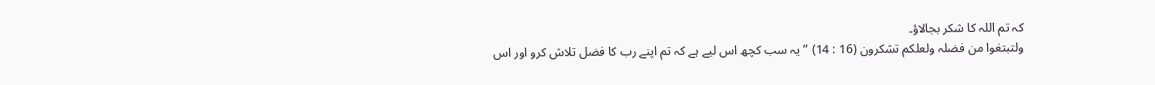کہ تم اللہ کا شکر بجالاؤ۔
ولتبتغوا من فضلہ ولعلکم تشکرون (16 : 14) ” یہ سب کچھ اس لیے ہے کہ تم اپنے رب کا فضل تلاش کرو اور اس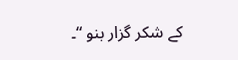کے شکر گزار بنو “۔